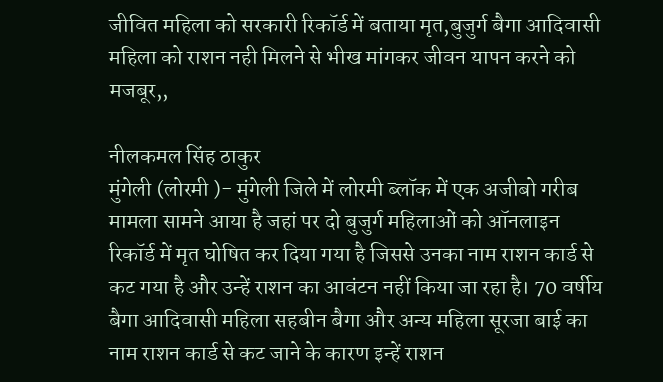जीवित महिला को सरकारी रिकॉर्ड में बताया मृत,बुजुर्ग बैगा आदिवासी महिला को राशन नही मिलने से भीख मांगकर जीवन यापन करने को मजबूर,,

नीलकमल सिंह ठाकुर
मुंगेली (लोरमी )- मुंगेली जिले में लोरमी ब्लॉक में एक अजीबो गरीब मामला सामने आया है जहां पर दो बुजुर्ग महिलाओं को ऑनलाइन रिकॉर्ड में मृत घोषित कर दिया गया है जिससे उनका नाम राशन कार्ड से कट गया है और उन्हें राशन का आवंटन नहीं किया जा रहा है। 70 वर्षीय बैगा आदिवासी महिला सहबीन बैगा और अन्य महिला सूरजा बाई का नाम राशन कार्ड से कट जाने के कारण इन्हें राशन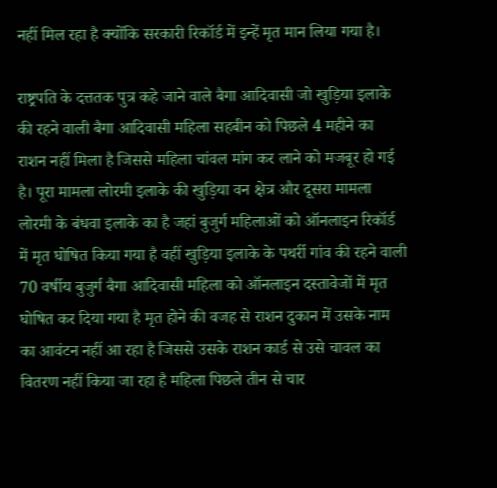नहीं मिल रहा है क्योंकि सरकारी रिकॉर्ड में इन्हें मृत मान लिया गया है।

राष्ट्रपति के दत्ततक पुत्र कहे जाने वाले बैगा आदिवासी जो खुड़िया इलाके की रहने वाली बैगा आदिवासी महिला सहबीन को पिछले 4 महीने का राशन नहीं मिला है जिससे महिला चांवल मांग कर लाने को मजबूर हो गई है। पूरा मामला लोरमी इलाके की खुड़िया वन क्षेत्र और दूसरा मामला लोरमी के बंधवा इलाके का है जहां बुजुर्ग महिलाओं को ऑनलाइन रिकॉर्ड में मृत घोषित किया गया है वहीं खुड़िया इलाके के पथर्री गांव की रहने वाली 70 वर्षीय बुजुर्ग बैगा आदिवासी महिला को ऑनलाइन दस्तावेजों में मृत घोषित कर दिया गया है मृत होने की वजह से राशन दुकान में उसके नाम का आवंटन नहीं आ रहा है जिससे उसके राशन कार्ड से उसे चावल का वितरण नहीं किया जा रहा है महिला पिछले तीन से चार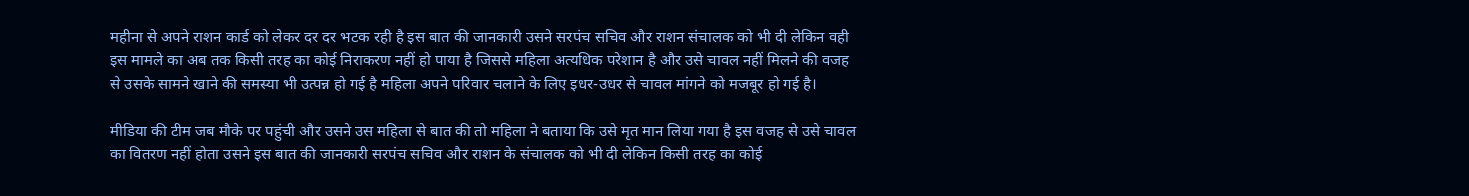महीना से अपने राशन कार्ड को लेकर दर दर भटक रही है इस बात की जानकारी उसने सरपंच सचिव और राशन संचालक को भी दी लेकिन वही इस मामले का अब तक किसी तरह का कोई निराकरण नहीं हो पाया है जिससे महिला अत्यधिक परेशान है और उसे चावल नहीं मिलने की वजह से उसके सामने खाने की समस्या भी उत्पन्न हो गई है महिला अपने परिवार चलाने के लिए इधर-उधर से चावल मांगने को मजबूर हो गई है।

मीडिया की टीम जब मौके पर पहुंची और उसने उस महिला से बात की तो महिला ने बताया कि उसे मृत मान लिया गया है इस वजह से उसे चावल का वितरण नहीं होता उसने इस बात की जानकारी सरपंच सचिव और राशन के संचालक को भी दी लेकिन किसी तरह का कोई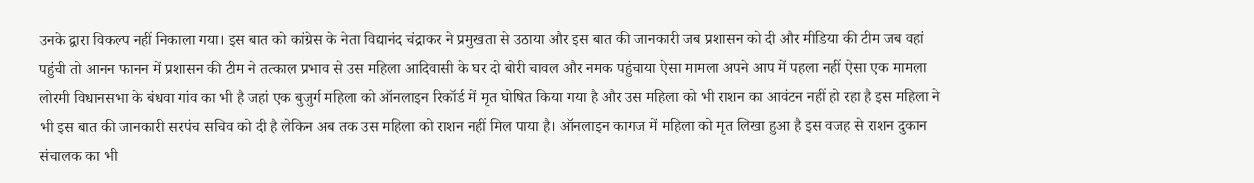उनके द्वारा विकल्प नहीं निकाला गया। इस बात को कांग्रेस के नेता विद्यानंद चंद्राकर ने प्रमुखता से उठाया और इस बात की जानकारी जब प्रशासन को दी और मीडिया की टीम जब वहां पहुंची तो आनन फानन में प्रशासन की टीम ने तत्काल प्रभाव से उस महिला आदिवासी के घर दो बोरी चावल और नमक पहुंचाया ऐसा मामला अपने आप में पहला नहीं ऐसा एक मामला लोरमी विधानसभा के बंधवा गांव का भी है जहां एक बुजुर्ग महिला को ऑनलाइन रिकॉर्ड में मृत घोषित किया गया है और उस महिला को भी राशन का आवंटन नहीं हो रहा है इस महिला ने भी इस बात की जानकारी सरपंच सचिव को दी है लेकिन अब तक उस महिला को राशन नहीं मिल पाया है। ऑनलाइन कागज में महिला को मृत लिखा हुआ है इस वजह से राशन दुकान संचालक का भी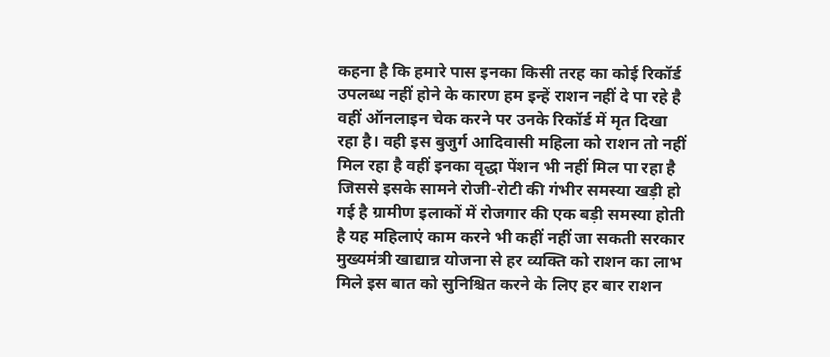कहना है कि हमारे पास इनका किसी तरह का कोई रिकॉर्ड उपलब्ध नहीं होने के कारण हम इन्हें राशन नहीं दे पा रहे है वहीं ऑनलाइन चेक करने पर उनके रिकॉर्ड में मृत दिखा रहा है। वही इस बुजुर्ग आदिवासी महिला को राशन तो नहीं मिल रहा है वहीं इनका वृद्धा पेंशन भी नहीं मिल पा रहा है जिससे इसके सामने रोजी-रोटी की गंभीर समस्या खड़ी हो गई है ग्रामीण इलाकों में रोजगार की एक बड़ी समस्या होती है यह महिलाएं काम करने भी कहीं नहीं जा सकती सरकार मुख्यमंत्री खाद्यान्न योजना से हर व्यक्ति को राशन का लाभ मिले इस बात को सुनिश्चित करने के लिए हर बार राशन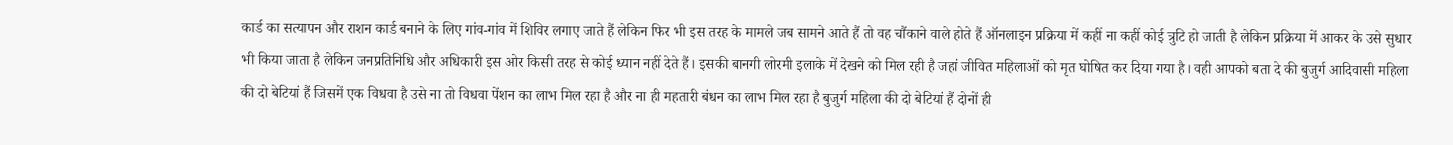कार्ड का सत्यापन और राशन कार्ड बनाने के लिए गांव-गांव में शिविर लगाए जाते हैं लेकिन फिर भी इस तरह के मामले जब सामने आते हैं तो वह चौंकाने वाले होते हैं ऑनलाइन प्रक्रिया में कहीं ना कहीं कोई त्रुटि हो जाती है लेकिन प्रक्रिया में आकर के उसे सुधार भी किया जाता है लेकिन जनप्रतिनिधि और अधिकारी इस ओर किसी तरह से कोई ध्यान नहीं देते हैं। इसकी बानगी लोरमी इलाके में देखने को मिल रही है जहां जीवित महिलाओं को मृत घोषित कर दिया गया है। वही आपको बता दे की बुजुर्ग आदिवासी महिला की दो बेटियां हैं जिसमें एक विधवा है उसे ना तो विधवा पेंशन का लाभ मिल रहा है और ना ही महतारी बंधन का लाभ मिल रहा है बुजुर्ग महिला की दो बेटियां हैं दोनों ही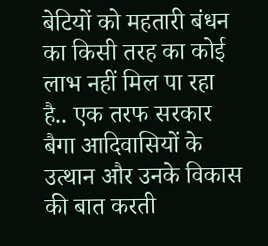बेटियों को महतारी बंधन का किसी तरह का कोई लाभ नहीं मिल पा रहा है.. एक तरफ सरकार बैगा आदिवासियों के उत्थान और उनके विकास की बात करती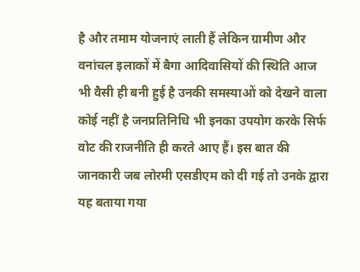है और तमाम योजनाएं लाती हैं लेकिन ग्रामीण और वनांचल इलाकों में बैगा आदिवासियों की स्थिति आज भी वैसी ही बनी हुई है उनकी समस्याओं को देखने वाला कोई नहीं है जनप्रतिनिधि भी इनका उपयोग करके सिर्फ वोट की राजनीति ही करते आए हैं। इस बात की जानकारी जब लोरमी एसडीएम को दी गई तो उनके द्वारा यह बताया गया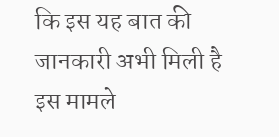कि इस यह बात की जानकारी अभी मिली है इस मामले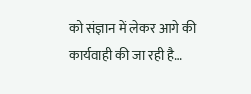को संज्ञान में लेकर आगे की कार्यवाही की जा रही है…